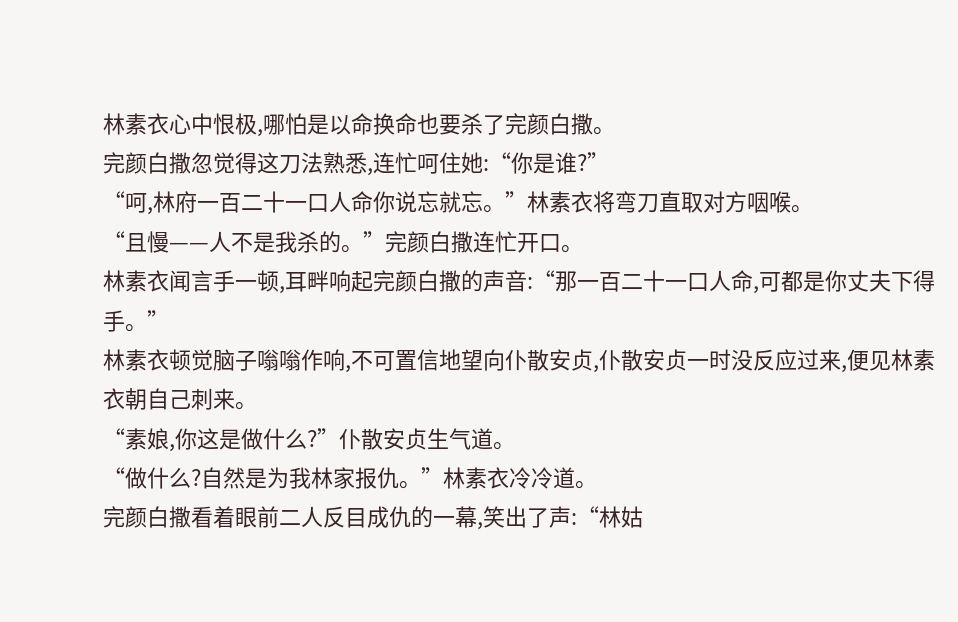林素衣心中恨极,哪怕是以命换命也要杀了完颜白撒。
完颜白撒忽觉得这刀法熟悉,连忙呵住她:“你是谁?”
“呵,林府一百二十一口人命你说忘就忘。”林素衣将弯刀直取对方咽喉。
“且慢——人不是我杀的。”完颜白撒连忙开口。
林素衣闻言手一顿,耳畔响起完颜白撒的声音:“那一百二十一口人命,可都是你丈夫下得手。”
林素衣顿觉脑子嗡嗡作响,不可置信地望向仆散安贞,仆散安贞一时没反应过来,便见林素衣朝自己刺来。
“素娘,你这是做什么?”仆散安贞生气道。
“做什么?自然是为我林家报仇。”林素衣冷冷道。
完颜白撒看着眼前二人反目成仇的一幕,笑出了声:“林姑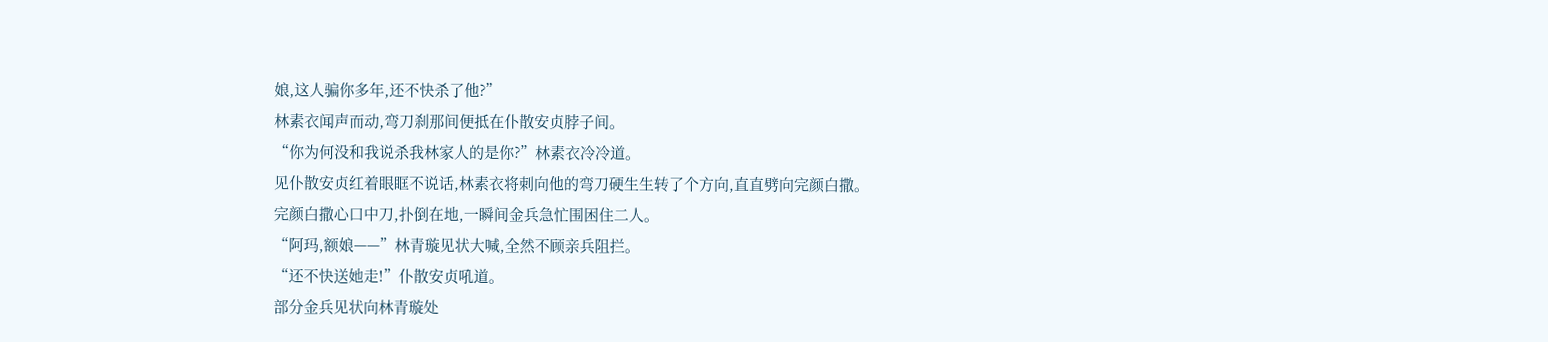娘,这人骗你多年,还不快杀了他?”
林素衣闻声而动,弯刀刹那间便抵在仆散安贞脖子间。
“你为何没和我说杀我林家人的是你?”林素衣冷冷道。
见仆散安贞红着眼眶不说话,林素衣将刺向他的弯刀硬生生转了个方向,直直劈向完颜白撒。
完颜白撒心口中刀,扑倒在地,一瞬间金兵急忙围困住二人。
“阿玛,额娘——”林青璇见状大喊,全然不顾亲兵阻拦。
“还不快送她走!”仆散安贞吼道。
部分金兵见状向林青璇处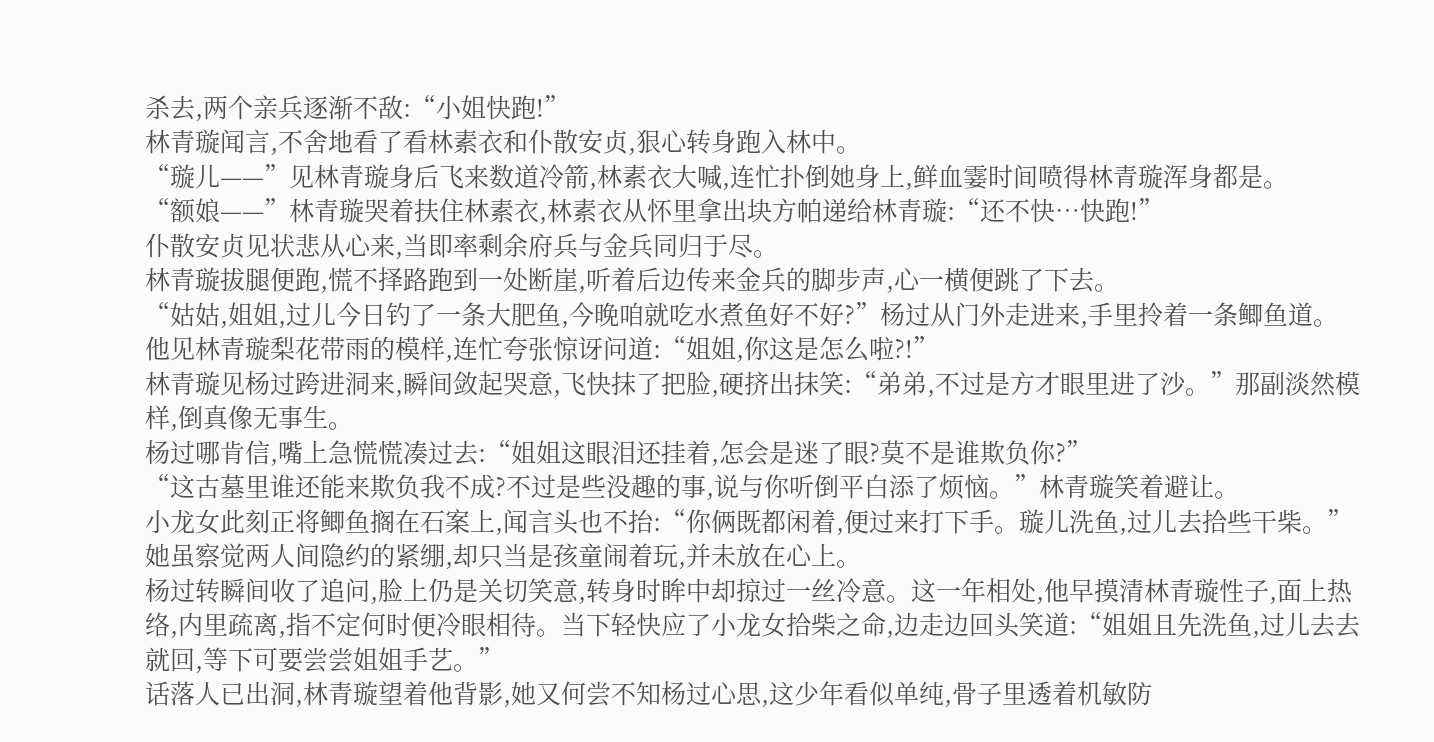杀去,两个亲兵逐渐不敌:“小姐快跑!”
林青璇闻言,不舍地看了看林素衣和仆散安贞,狠心转身跑入林中。
“璇儿——”见林青璇身后飞来数道冷箭,林素衣大喊,连忙扑倒她身上,鲜血霎时间喷得林青璇浑身都是。
“额娘——”林青璇哭着扶住林素衣,林素衣从怀里拿出块方帕递给林青璇:“还不快…快跑!”
仆散安贞见状悲从心来,当即率剩余府兵与金兵同归于尽。
林青璇拔腿便跑,慌不择路跑到一处断崖,听着后边传来金兵的脚步声,心一横便跳了下去。
“姑姑,姐姐,过儿今日钓了一条大肥鱼,今晚咱就吃水煮鱼好不好?”杨过从门外走进来,手里拎着一条鲫鱼道。
他见林青璇梨花带雨的模样,连忙夸张惊讶问道:“姐姐,你这是怎么啦?!”
林青璇见杨过跨进洞来,瞬间敛起哭意,飞快抹了把脸,硬挤出抹笑:“弟弟,不过是方才眼里进了沙。”那副淡然模样,倒真像无事生。
杨过哪肯信,嘴上急慌慌凑过去:“姐姐这眼泪还挂着,怎会是迷了眼?莫不是谁欺负你?”
“这古墓里谁还能来欺负我不成?不过是些没趣的事,说与你听倒平白添了烦恼。”林青璇笑着避让。
小龙女此刻正将鲫鱼搁在石案上,闻言头也不抬:“你俩既都闲着,便过来打下手。璇儿洗鱼,过儿去拾些干柴。”她虽察觉两人间隐约的紧绷,却只当是孩童闹着玩,并未放在心上。
杨过转瞬间收了追问,脸上仍是关切笑意,转身时眸中却掠过一丝冷意。这一年相处,他早摸清林青璇性子,面上热络,内里疏离,指不定何时便冷眼相待。当下轻快应了小龙女拾柴之命,边走边回头笑道:“姐姐且先洗鱼,过儿去去就回,等下可要尝尝姐姐手艺。”
话落人已出洞,林青璇望着他背影,她又何尝不知杨过心思,这少年看似单纯,骨子里透着机敏防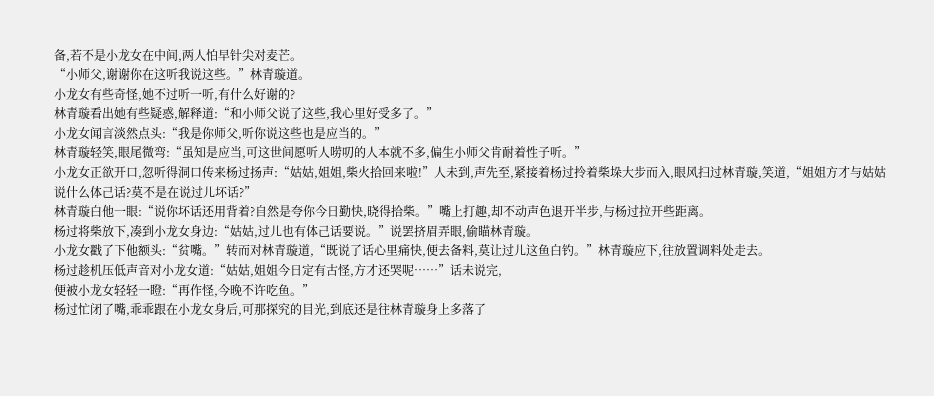备,若不是小龙女在中间,两人怕早针尖对麦芒。
“小师父,谢谢你在这听我说这些。”林青璇道。
小龙女有些奇怪,她不过听一听,有什么好谢的?
林青璇看出她有些疑惑,解释道:“和小师父说了这些,我心里好受多了。”
小龙女闻言淡然点头:“我是你师父,听你说这些也是应当的。”
林青璇轻笑,眼尾微弯:“虽知是应当,可这世间愿听人唠叨的人本就不多,偏生小师父肯耐着性子听。”
小龙女正欲开口,忽听得洞口传来杨过扬声:“姑姑,姐姐,柴火拾回来啦!”人未到,声先至,紧接着杨过拎着柴垛大步而入,眼风扫过林青璇,笑道,“姐姐方才与姑姑说什么体己话?莫不是在说过儿坏话?”
林青璇白他一眼:“说你坏话还用背着?自然是夸你今日勤快,晓得拾柴。”嘴上打趣,却不动声色退开半步,与杨过拉开些距离。
杨过将柴放下,凑到小龙女身边:“姑姑,过儿也有体己话要说。”说罢挤眉弄眼,偷瞄林青璇。
小龙女戳了下他额头:“贫嘴。”转而对林青璇道,“既说了话心里痛快,便去备料,莫让过儿这鱼白钓。”林青璇应下,往放置调料处走去。
杨过趁机压低声音对小龙女道:“姑姑,姐姐今日定有古怪,方才还哭呢……”话未说完,
便被小龙女轻轻一瞪:“再作怪,今晚不许吃鱼。”
杨过忙闭了嘴,乖乖跟在小龙女身后,可那探究的目光,到底还是往林青璇身上多落了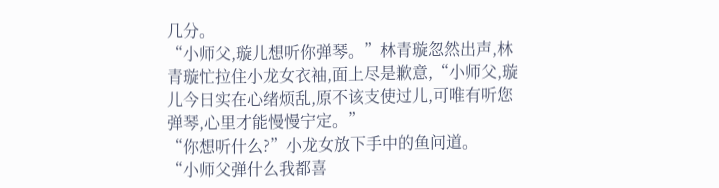几分。
“小师父,璇儿想听你弹琴。”林青璇忽然出声,林青璇忙拉住小龙女衣袖,面上尽是歉意,“小师父,璇儿今日实在心绪烦乱,原不该支使过儿,可唯有听您弹琴,心里才能慢慢宁定。”
“你想听什么?”小龙女放下手中的鱼问道。
“小师父弹什么我都喜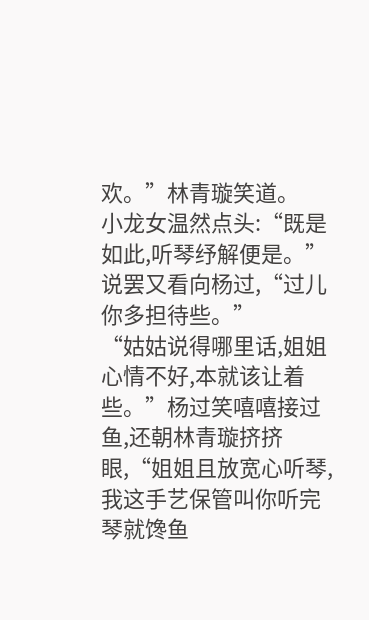欢。”林青璇笑道。
小龙女温然点头:“既是如此,听琴纾解便是。”说罢又看向杨过,“过儿你多担待些。”
“姑姑说得哪里话,姐姐心情不好,本就该让着些。”杨过笑嘻嘻接过鱼,还朝林青璇挤挤眼,“姐姐且放宽心听琴,我这手艺保管叫你听完琴就馋鱼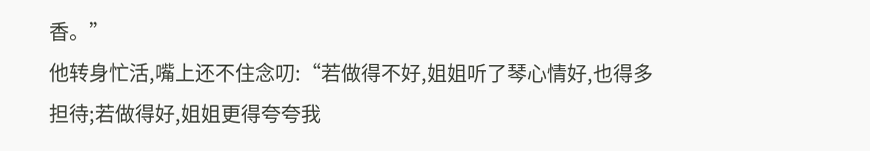香。”
他转身忙活,嘴上还不住念叨:“若做得不好,姐姐听了琴心情好,也得多担待;若做得好,姐姐更得夸夸我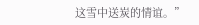这雪中送炭的情谊。”